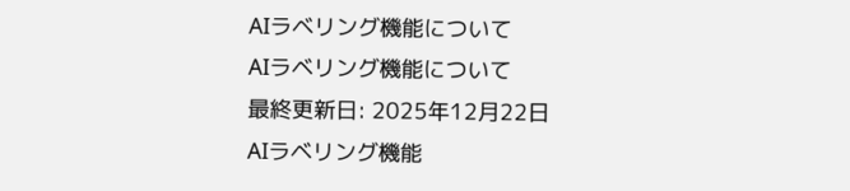AIラベリング機能について
AIラベリング機能について
最終更新日: 2025年12月22日
AIラベリング機能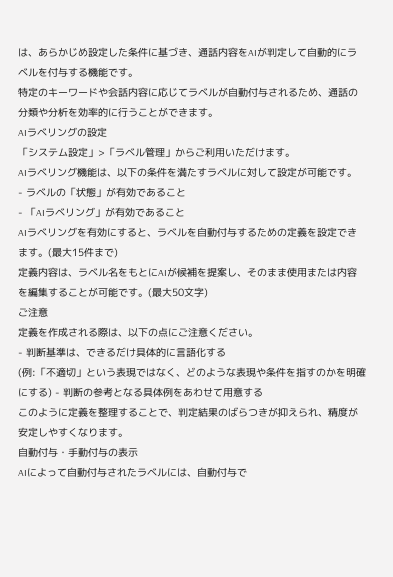は、あらかじめ設定した条件に基づき、通話内容をAIが判定して自動的にラベルを付与する機能です。
特定のキーワードや会話内容に応じてラベルが自動付与されるため、通話の分類や分析を効率的に行うことができます。
AIラベリングの設定
「システム設定」>「ラベル管理」からご利用いただけます。
AIラベリング機能は、以下の条件を満たすラベルに対して設定が可能です。
- ラベルの「状態」が有効であること
- 「AIラベリング」が有効であること
AIラベリングを有効にすると、ラベルを自動付与するための定義を設定できます。(最大15件まで)
定義内容は、ラベル名をもとにAIが候補を提案し、そのまま使用または内容を編集することが可能です。(最大50文字)
ご注意
定義を作成される際は、以下の点にご注意ください。
- 判断基準は、できるだけ具体的に言語化する
(例:「不適切」という表現ではなく、どのような表現や条件を指すのかを明確にする) - 判断の参考となる具体例をあわせて用意する
このように定義を整理することで、判定結果のばらつきが抑えられ、精度が安定しやすくなります。
自動付与・手動付与の表示
AIによって自動付与されたラベルには、自動付与で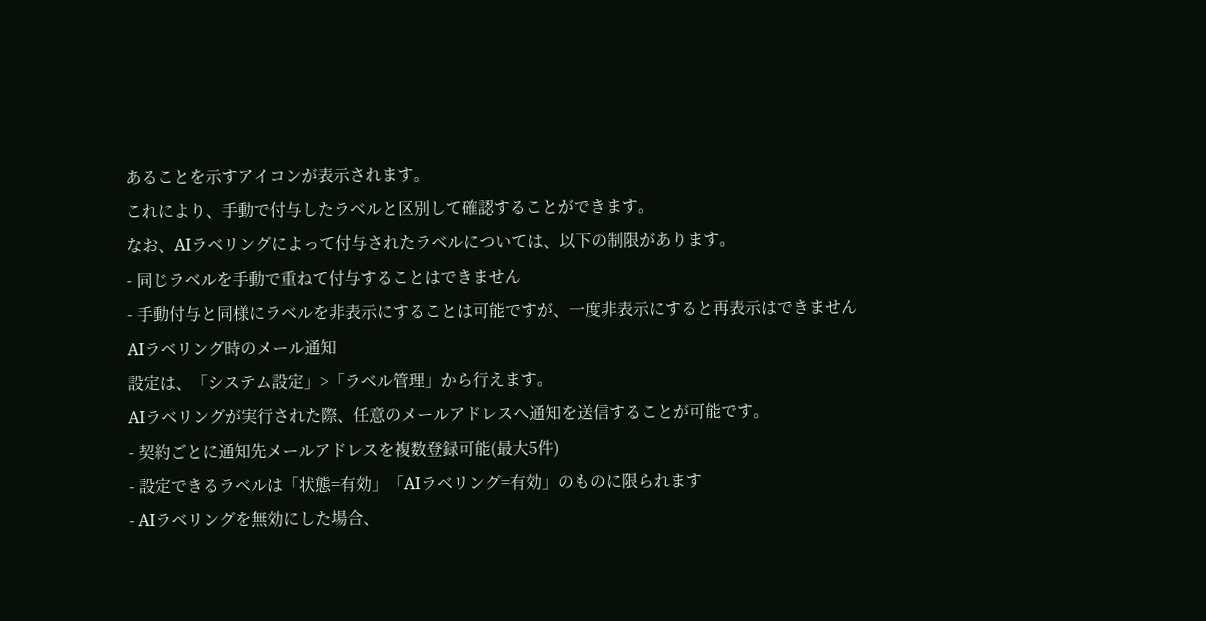あることを示すアイコンが表示されます。
これにより、手動で付与したラベルと区別して確認することができます。
なお、AIラベリングによって付与されたラベルについては、以下の制限があります。
- 同じラベルを手動で重ねて付与することはできません
- 手動付与と同様にラベルを非表示にすることは可能ですが、一度非表示にすると再表示はできません
AIラベリング時のメール通知
設定は、「システム設定」>「ラベル管理」から行えます。
AIラベリングが実行された際、任意のメールアドレスへ通知を送信することが可能です。
- 契約ごとに通知先メールアドレスを複数登録可能(最大5件)
- 設定できるラベルは「状態=有効」「AIラベリング=有効」のものに限られます
- AIラベリングを無効にした場合、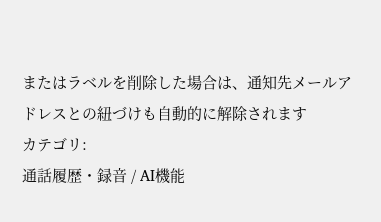またはラベルを削除した場合は、通知先メールアドレスとの紐づけも自動的に解除されます
カテゴリ:
通話履歴・録音 / AI機能